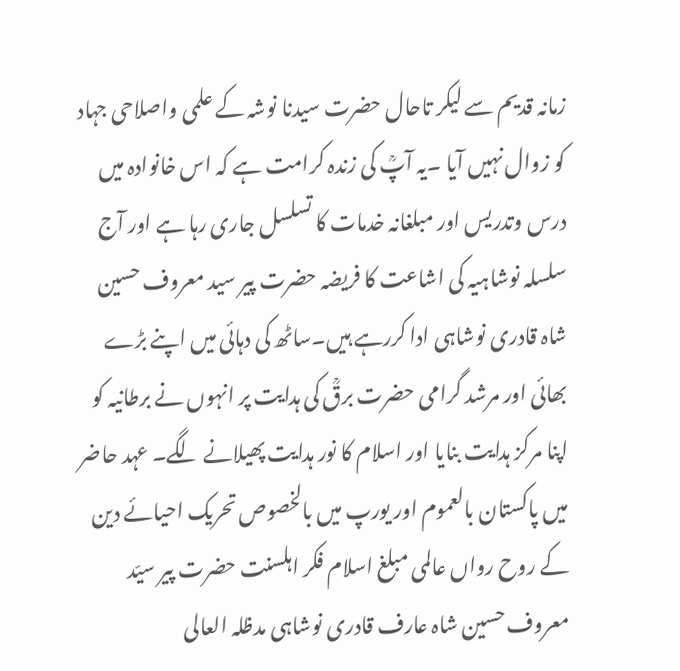زمانہ قدیم سے لیکر تاحال حضرت سیدنا نوشہ کے علمی واصلاحی جہاد کو زوال نہیں آیا ۔یہ آپؒ کی زندہ کرامت ہے کہ اس خانوادہ میں درس وتدریس اور مبلغانہ خدمات کا تسلسل جاری رہا ہے اور آج سلسلہ نوشاہیہ کی اشاعت کا فریضہ حضرت پیر سید معروف حسین شاہ قادری نوشاہی ادا کررہے ہیں۔ساٹھ کی دہائی میں اپنے بڑے بھائی اور مرشد گرامی حضرت برقؒ کی ہدایت پر انہوں نے برطانیہ کو اپنا مرکز ہدایت بنایا اور اسلام کا نور ہدایت پھیلانے لگے۔ عہد حاضر میں پاکستان بالعموم اور یورپ میں بالخصوص تحریک احیائے دین کے روح رواں عالمی مبلغ اسلام فکر اہلسنت حضرت پیر سیّد معروف حسین شاہ عارف قادری نوشاہی مدظلہ العالی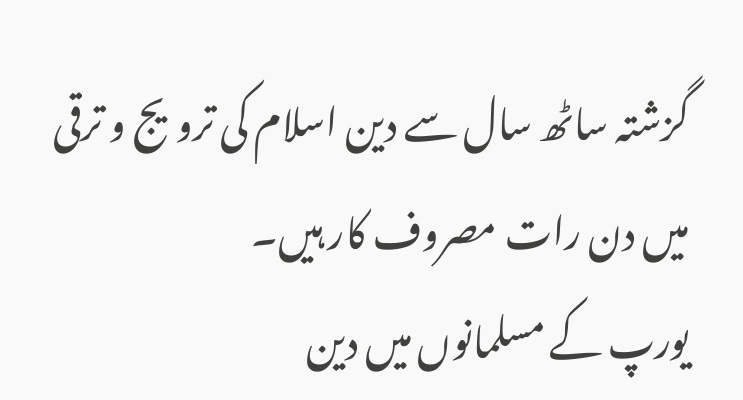گزشتہ ساٹھ سال سے دین اسلام کی ترویج و ترقی میں دن رات مصروف کار ہیں۔
یورپ کے مسلمانوں میں دین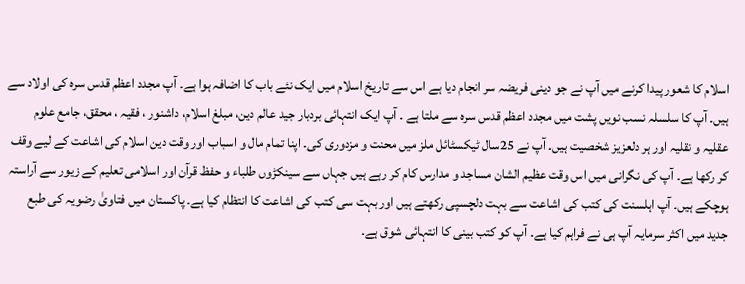اسلام کا شعور پیدا کرنے میں آپ نے جو دینی فریضہ سر انجام دیا ہے اس سے تاریخ اسلام میں ایک نئے باب کا اضافہ ہوا ہے۔ آپ مجدد اعظم قدس سرہ کی اولاد سے ہیں۔ آپ کا سلسلہ نسب نویں پشت میں مجدد اعظم قدس سرہ سے ملتا ہے ۔ آپ ایک انتہائی بردبار جید عالم دین، مبلغ اسلام، داشنور ، فقیہ ، محقق، جامع علوم عقلیہ و نقلیہ اور ہر دلعزیز شخصیت ہیں۔ آپ نے 25سال ٹیکسٹائل ملز میں محنت و مزدوری کی۔ اپنا تمام مال و اسباب اور وقت دین اسلام کی اشاعت کے لیے وقف کر رکھا ہے۔ آپ کی نگرانی میں اس وقت عظیم الشان مساجد و مدارس کام کر رہے ہیں جہاں سے سینکڑوں طلباء و حفظ قرآن اور اسلامی تعلیم کے زیور سے آراستہ ہوچکے ہیں۔ آپ اہلسنت کی کتب کی اشاعت سے بہت دلچسپی رکھتے ہیں اور بہت سی کتب کی اشاعت کا انتظام کیا ہے۔ پاکستان میں فتاویٰ رضویہ کی طبع جدید میں اکثر سرمایہ آپ ہی نے فراہم کیا ہے۔ آپ کو کتب بینی کا انتہائی شوق ہے۔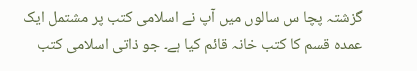گزشتہ پچا س سالوں میں آپ نے اسلامی کتب پر مشتمل ایک عمدہ قسم کا کتب خانہ قائم کیا ہے۔ جو ذاتی اسلامی کتب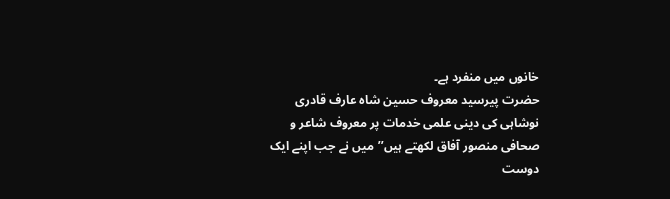خانوں میں منفرد ہے۔
حضرت پیرسید معروف حسین شاہ عارف قادری نوشاہی کی دینی علمی خدمات پر معروف شاعر و صحافی منصور آفاق لکھتے ہیں’’میں نے جب اپنے ایک دوست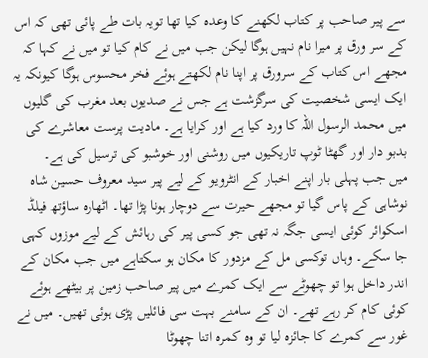سے پیر صاحب پر کتاب لکھنے کا وعدہ کیا تھا تویہ بات طے پائی تھی کہ اس کے سر ورق پر میرا نام نہیں ہوگا لیکن جب میں نے کام کیا تو میں نے کہا کہ مجھے اس کتاب کے سرورق پر اپنا نام لکھتے ہوئے فخر محسوس ہوگا کیونکہ یہ ایک ایسی شخصیت کی سرگزشت ہے جس نے صدیوں بعد مغرب کی گلیوں میں محمد الرسول اللہ کا ورد کیا ہے اور کرایا ہے۔ مادیت پرست معاشرے کی بدبو دار اور گھٹا ٹوپ تاریکیوں میں روشنی اور خوشبو کی ترسیل کی ہے۔
میں جب پہلی بار اپنے اخبار کے انٹرویو کے لیے پیر سید معروف حسین شاہ نوشاہی کے پاس گیا تو مجھے حیرت سے دوچار ہونا پڑا تھا۔ اٹھارہ ساؤتھ فیلڈ اسکوائر کوئی ایسی جگہ نہ تھی جو کسی پیر کی رہائش کے لیے موزوں کہی جا سکے۔ وہاں توکسی مل کے مزدور کا مکان ہو سکتاہے میں جب مکان کے اندر داخل ہوا تو چھوٹے سے ایک کمرے میں پیر صاحب زمین پر بیٹھے ہوئے کوئی کام کر رہے تھے۔ ان کے سامنے بہت سی فائلیں پڑی ہوئی تھیں۔ میں نے غور سے کمرے کا جائزہ لیا تو وہ کمرہ اتنا چھوٹا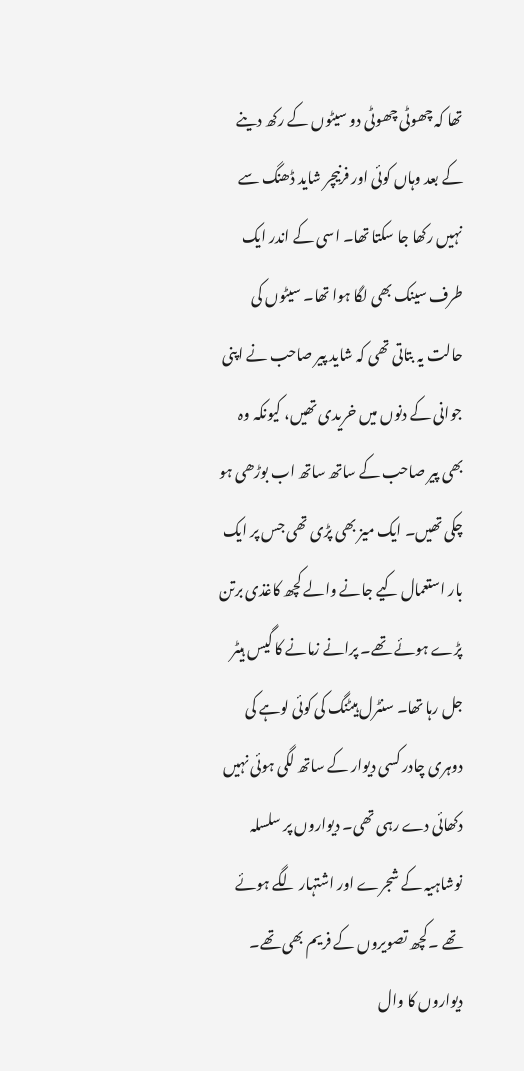تھا کہ چھوٹی چھوٹی دو سیٹوں کے رکھ دینے کے بعد وہاں کوئی اور فرنیچر شاید ڈھنگ سے نہیں رکھا جا سکتا تھا۔ اسی کے اندر ایک طرف سینک بھی لگا ہوا تھا۔ سیٹوں کی حالت یہ بتاتی تھی کہ شاید پیر صاحب نے اپنی جوانی کے دنوں میں خریدی تھیں، کیونکہ وہ بھی پیر صاحب کے ساتھ ساتھ اب بوڑھی ہو چکی تھیں۔ ایک میز بھی پڑی تھی جس پر ایک بار استعمال کیے جانے والے کچھ کاغذی برتن پڑے ہوئے تھے۔ پرانے زمانے کا گیس ہیٹر جل رہا تھا۔ سنٹرل ہیٹنگ کی کوئی لوہے کی دوہری چادر کسی دیوار کے ساتھ لگی ہوئی نہیں دکھائی دے رہی تھی۔ دیواروں پر سلسلہ نوشاہیہ کے شجرے اور اشتہار لگے ہوئے تھے ۔کچھ تصویروں کے فریم بھی تھے۔ دیواروں کا وال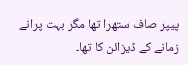پیپر صاف ستھرا تھا مگر بہت پرانے زمانے کے ڈیزائن کا تھا۔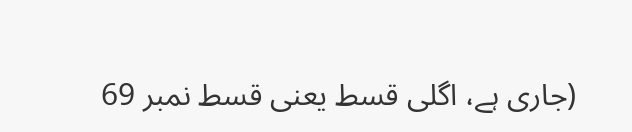(جاری ہے، اگلی قسط یعنی قسط نمبر 69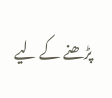پڑھنے کے لیے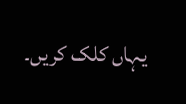یہاں کلک کریں۔